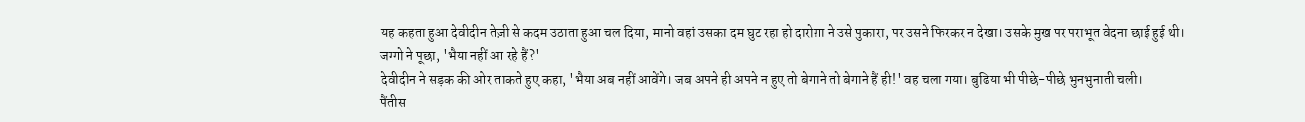यह कहता हुआ देवीदीन तेज़ी से कदम उठाता हुआ चल दिया, मानो वहां उसका दम घुट रहा हो दारोग़ा ने उसे पुकारा, पर उसने फिरकर न देखा। उसके मुख पर पराभूत वेदना छाई हुई थी।
जग्गो ने पूछा, 'भैया नहीं आ रहे हैं?'
देवीदीन ने सड़क की ओर ताकते हुए कहा, 'भैया अब नहीं आवेंगे। जब अपने ही अपने न हुए तो बेगाने तो बेगाने हैं ही!' वह चला गया। बुढिया भी पीछे-पीछे भुनभुनाती चली।
पैंतीस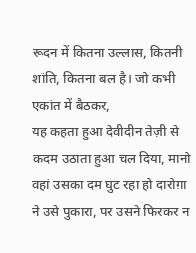रूदन में कितना उल्लास, कितनी शांति, कितना बल है। जो कभी एकांत में बैठकर,
यह कहता हुआ देवीदीन तेज़ी से कदम उठाता हुआ चल दिया, मानो वहां उसका दम घुट रहा हो दारोग़ा ने उसे पुकारा, पर उसने फिरकर न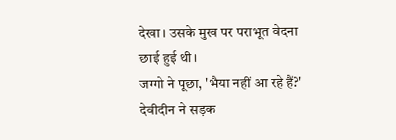देखा। उसके मुख पर पराभूत वेदना छाई हुई थी।
जग्गो ने पूछा, 'भैया नहीं आ रहे हैं?'
देवीदीन ने सड़क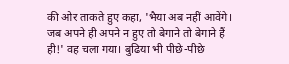की ओर ताकते हुए कहा, 'भैया अब नहीं आवेंगे। जब अपने ही अपने न हुए तो बेगाने तो बेगाने हैं ही!' वह चला गया। बुढिया भी पीछे-पीछे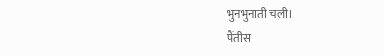भुनभुनाती चली।
पैंतीस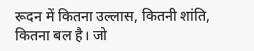रूदन में कितना उल्लास, कितनी शांति, कितना बल है। जो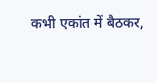कभी एकांत में बैठकर,